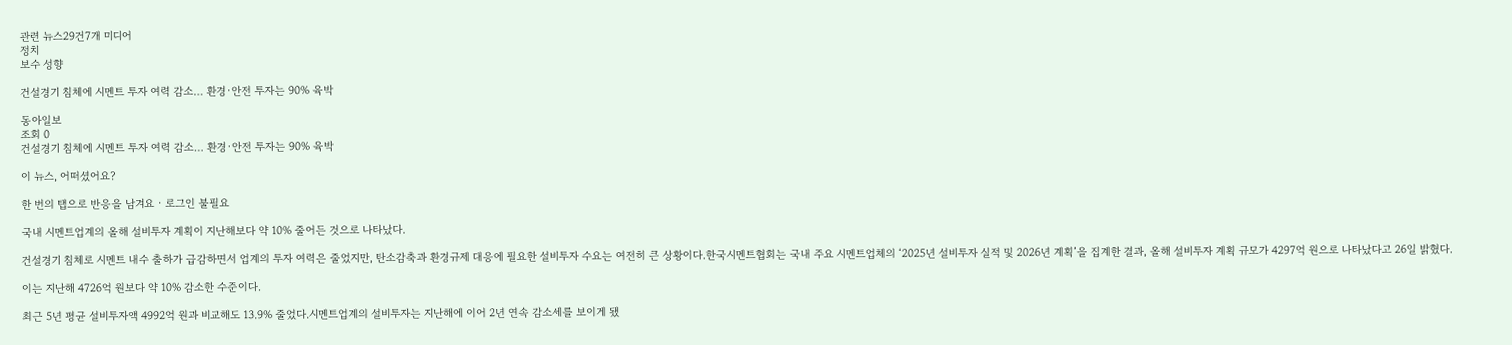관련 뉴스29건7개 미디어
정치
보수 성향

건설경기 침체에 시멘트 투자 여력 감소… 환경·안전 투자는 90% 육박

동아일보
조회 0
건설경기 침체에 시멘트 투자 여력 감소… 환경·안전 투자는 90% 육박

이 뉴스, 어떠셨어요?

한 번의 탭으로 반응을 남겨요 · 로그인 불필요

국내 시멘트업계의 올해 설비투자 계획이 지난해보다 약 10% 줄어든 것으로 나타났다.

건설경기 침체로 시멘트 내수 출하가 급감하면서 업계의 투자 여력은 줄었지만, 탄소감축과 환경규제 대응에 필요한 설비투자 수요는 여전히 큰 상황이다.한국시멘트협회는 국내 주요 시멘트업체의 ‘2025년 설비투자 실적 및 2026년 계획’을 집계한 결과, 올해 설비투자 계획 규모가 4297억 원으로 나타났다고 26일 밝혔다.

이는 지난해 4726억 원보다 약 10% 감소한 수준이다.

최근 5년 평균 설비투자액 4992억 원과 비교해도 13.9% 줄었다.시멘트업계의 설비투자는 지난해에 이어 2년 연속 감소세를 보이게 됐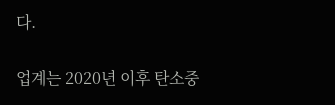다.

업계는 2020년 이후 탄소중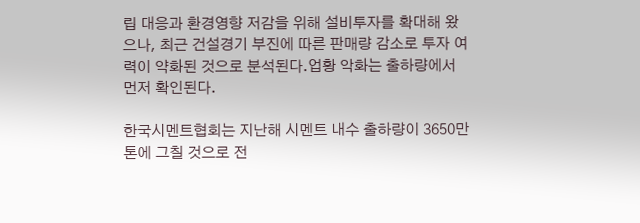립 대응과 환경영향 저감을 위해 설비투자를 확대해 왔으나, 최근 건설경기 부진에 따른 판매량 감소로 투자 여력이 약화된 것으로 분석된다.업황 악화는 출하량에서 먼저 확인된다.

한국시멘트협회는 지난해 시멘트 내수 출하량이 3650만 톤에 그칠 것으로 전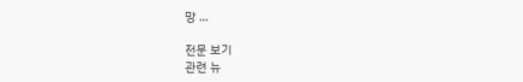망 ...

전문 보기
관련 뉴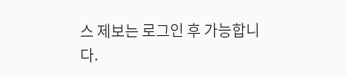스 제보는 로그인 후 가능합니다.